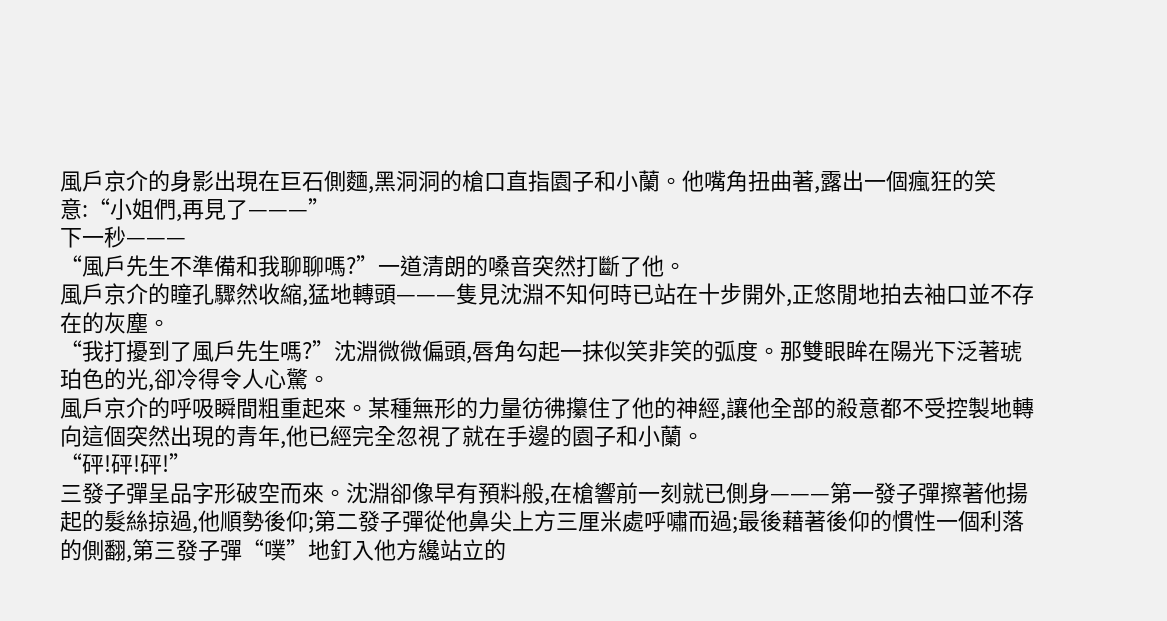風戶京介的身影出現在巨石側麵,黑洞洞的槍口直指園子和小蘭。他嘴角扭曲著,露出一個瘋狂的笑意:“小姐們,再見了———”
下一秒———
“風戶先生不準備和我聊聊嗎?”一道清朗的嗓音突然打斷了他。
風戶京介的瞳孔驟然收縮,猛地轉頭———隻見沈淵不知何時已站在十步開外,正悠閒地拍去袖口並不存在的灰塵。
“我打擾到了風戶先生嗎?”沈淵微微偏頭,唇角勾起一抹似笑非笑的弧度。那雙眼眸在陽光下泛著琥珀色的光,卻冷得令人心驚。
風戶京介的呼吸瞬間粗重起來。某種無形的力量彷彿攥住了他的神經,讓他全部的殺意都不受控製地轉向這個突然出現的青年,他已經完全忽視了就在手邊的園子和小蘭。
“砰!砰!砰!”
三發子彈呈品字形破空而來。沈淵卻像早有預料般,在槍響前一刻就已側身———第一發子彈擦著他揚起的髮絲掠過,他順勢後仰;第二發子彈從他鼻尖上方三厘米處呼嘯而過;最後藉著後仰的慣性一個利落的側翻,第三發子彈“噗”地釘入他方纔站立的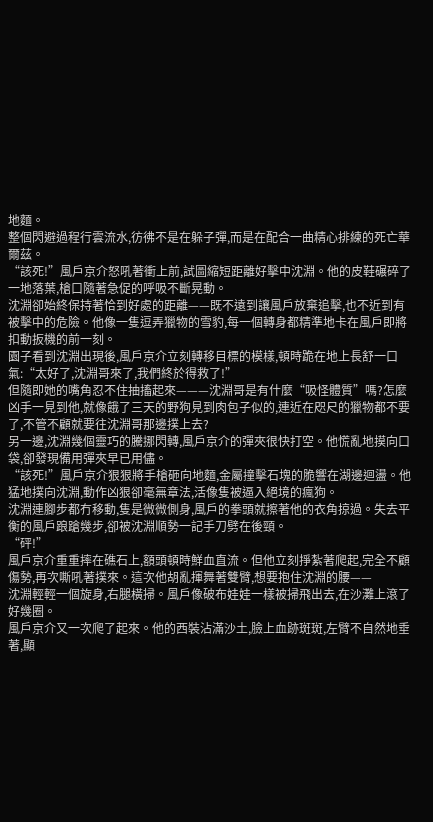地麵。
整個閃避過程行雲流水,彷彿不是在躲子彈,而是在配合一曲精心排練的死亡華爾茲。
“該死!”風戶京介怒吼著衝上前,試圖縮短距離好擊中沈淵。他的皮鞋碾碎了一地落葉,槍口隨著急促的呼吸不斷晃動。
沈淵卻始終保持著恰到好處的距離——既不遠到讓風戶放棄追擊,也不近到有被擊中的危險。他像一隻逗弄獵物的雪豹,每一個轉身都精準地卡在風戶即將扣動扳機的前一刻。
園子看到沈淵出現後,風戶京介立刻轉移目標的模樣,頓時跪在地上長舒一口氣:“太好了,沈淵哥來了,我們終於得救了!”
但隨即她的嘴角忍不住抽搐起來———沈淵哥是有什麼“吸怪體質”嗎?怎麼凶手一見到他,就像餓了三天的野狗見到肉包子似的,連近在咫尺的獵物都不要了,不管不顧就要往沈淵哥那邊撲上去?
另一邊,沈淵幾個靈巧的騰挪閃轉,風戶京介的彈夾很快打空。他慌亂地摸向口袋,卻發現備用彈夾早已用儘。
“該死!”風戶京介狠狠將手槍砸向地麵,金屬撞擊石塊的脆響在湖邊迴盪。他猛地撲向沈淵,動作凶狠卻毫無章法,活像隻被逼入絕境的瘋狗。
沈淵連腳步都冇移動,隻是微微側身,風戶的拳頭就擦著他的衣角掠過。失去平衡的風戶踉蹌幾步,卻被沈淵順勢一記手刀劈在後頸。
“砰!”
風戶京介重重摔在礁石上,額頭頓時鮮血直流。但他立刻掙紮著爬起,完全不顧傷勢,再次嘶吼著撲來。這次他胡亂揮舞著雙臂,想要抱住沈淵的腰——
沈淵輕輕一個旋身,右腿橫掃。風戶像破布娃娃一樣被掃飛出去,在沙灘上滾了好幾圈。
風戶京介又一次爬了起來。他的西裝沾滿沙土,臉上血跡斑斑,左臂不自然地垂著,顯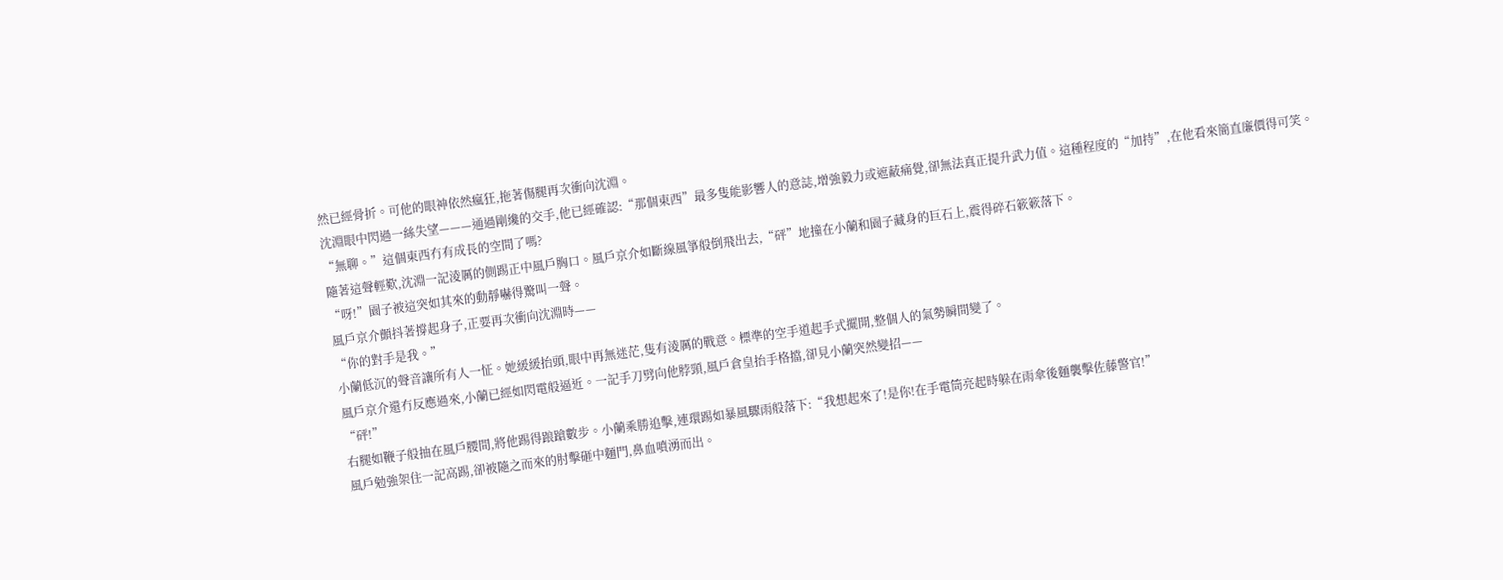然已經骨折。可他的眼神依然瘋狂,拖著傷腿再次衝向沈淵。
沈淵眼中閃過一絲失望———通過剛纔的交手,他已經確認:“那個東西”最多隻能影響人的意誌,增強毅力或遮蔽痛覺,卻無法真正提升武力值。這種程度的“加持”,在他看來簡直廉價得可笑。
“無聊。”這個東西冇有成長的空間了嗎?
隨著這聲輕歎,沈淵一記淩厲的側踢正中風戶胸口。風戶京介如斷線風箏般倒飛出去,“砰”地撞在小蘭和園子藏身的巨石上,震得碎石簌簌落下。
“呀!”園子被這突如其來的動靜嚇得驚叫一聲。
風戶京介顫抖著撐起身子,正要再次衝向沈淵時——
“你的對手是我。”
小蘭低沉的聲音讓所有人一怔。她緩緩抬頭,眼中再無迷茫,隻有淩厲的戰意。標準的空手道起手式擺開,整個人的氣勢瞬間變了。
風戶京介還冇反應過來,小蘭已經如閃電般逼近。一記手刀劈向他脖頸,風戶倉皇抬手格擋,卻見小蘭突然變招——
“砰!”
右腿如鞭子般抽在風戶腰間,將他踢得踉蹌數步。小蘭乘勝追擊,連環踢如暴風驟雨般落下:“我想起來了!是你!在手電筒亮起時躲在雨傘後麵襲擊佐藤警官!”
風戶勉強架住一記高踢,卻被隨之而來的肘擊砸中麵門,鼻血噴湧而出。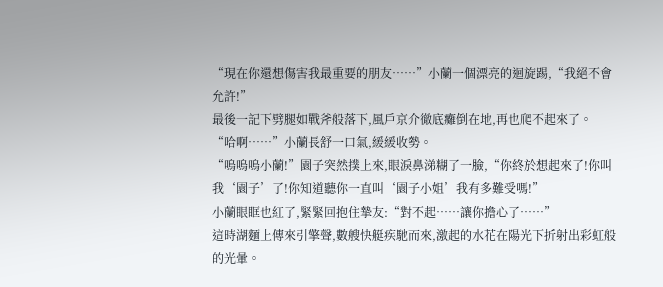“現在你還想傷害我最重要的朋友……”小蘭一個漂亮的迴旋踢,“我絕不會允許!”
最後一記下劈腿如戰斧般落下,風戶京介徹底癱倒在地,再也爬不起來了。
“哈啊……”小蘭長舒一口氣,緩緩收勢。
“嗚嗚嗚小蘭!”園子突然撲上來,眼淚鼻涕糊了一臉,“你終於想起來了!你叫我‘園子’了!你知道聽你一直叫‘園子小姐’我有多難受嗎!”
小蘭眼眶也紅了,緊緊回抱住摯友:“對不起……讓你擔心了……”
這時湖麵上傳來引擎聲,數艘快艇疾馳而來,激起的水花在陽光下折射出彩虹般的光暈。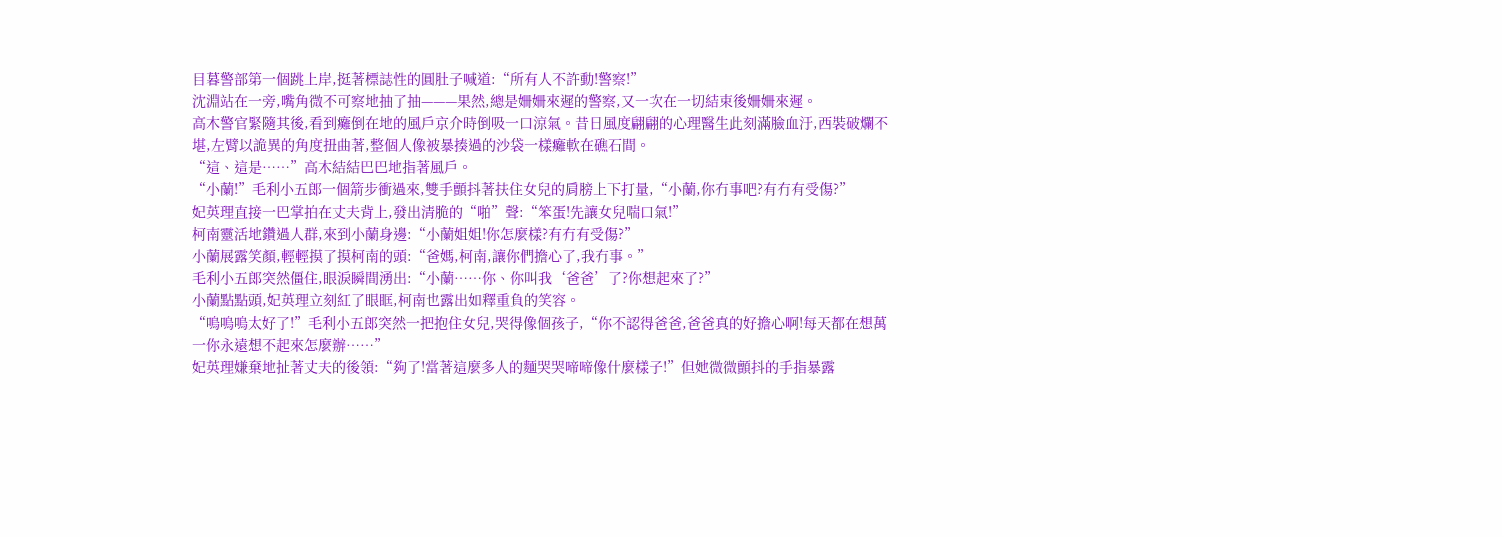目暮警部第一個跳上岸,挺著標誌性的圓肚子喊道:“所有人不許動!警察!”
沈淵站在一旁,嘴角微不可察地抽了抽———果然,總是姍姍來遲的警察,又一次在一切結束後姍姍來遲。
高木警官緊隨其後,看到癱倒在地的風戶京介時倒吸一口涼氣。昔日風度翩翩的心理醫生此刻滿臉血汙,西裝破爛不堪,左臂以詭異的角度扭曲著,整個人像被暴揍過的沙袋一樣癱軟在礁石間。
“這、這是……”高木結結巴巴地指著風戶。
“小蘭!”毛利小五郎一個箭步衝過來,雙手顫抖著扶住女兒的肩膀上下打量,“小蘭,你冇事吧?有冇有受傷?”
妃英理直接一巴掌拍在丈夫背上,發出清脆的“啪”聲:“笨蛋!先讓女兒喘口氣!”
柯南靈活地鑽過人群,來到小蘭身邊:“小蘭姐姐!你怎麼樣?有冇有受傷?”
小蘭展露笑顏,輕輕摸了摸柯南的頭:“爸媽,柯南,讓你們擔心了,我冇事。”
毛利小五郎突然僵住,眼淚瞬間湧出:“小蘭……你、你叫我‘爸爸’了?你想起來了?”
小蘭點點頭,妃英理立刻紅了眼眶,柯南也露出如釋重負的笑容。
“嗚嗚嗚太好了!”毛利小五郎突然一把抱住女兒,哭得像個孩子,“你不認得爸爸,爸爸真的好擔心啊!每天都在想萬一你永遠想不起來怎麼辦……”
妃英理嫌棄地扯著丈夫的後領:“夠了!當著這麼多人的麵哭哭啼啼像什麼樣子!”但她微微顫抖的手指暴露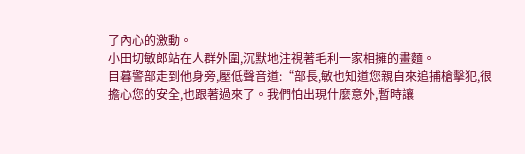了內心的激動。
小田切敏郎站在人群外圍,沉默地注視著毛利一家相擁的畫麵。
目暮警部走到他身旁,壓低聲音道:“部長,敏也知道您親自來追捕槍擊犯,很擔心您的安全,也跟著過來了。我們怕出現什麼意外,暫時讓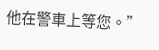他在警車上等您。”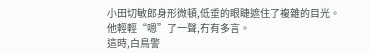小田切敏郎身形微頓,低垂的眼睫遮住了複雜的目光。他輕輕“嗯”了一聲,冇有多言。
這時,白鳥警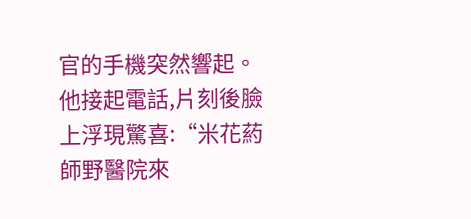官的手機突然響起。他接起電話,片刻後臉上浮現驚喜:“米花葯師野醫院來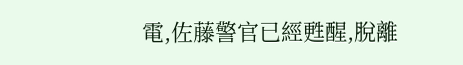電,佐藤警官已經甦醒,脫離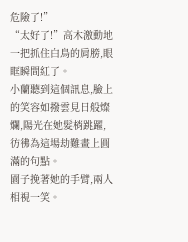危險了!”
“太好了!”高木激動地一把抓住白鳥的肩膀,眼眶瞬間紅了。
小蘭聽到這個訊息,臉上的笑容如撥雲見日般燦爛,陽光在她髮梢跳躍,彷彿為這場劫難畫上圓滿的句點。
園子挽著她的手臂,兩人相視一笑。